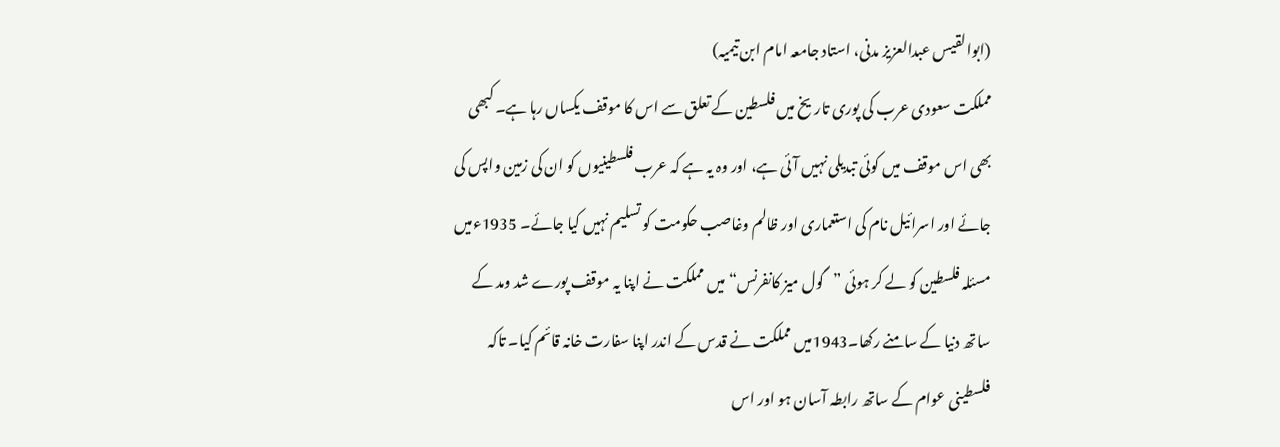(ابوالقیس عبدالعزیز مدنی، استاد جامعہ امام ابن تیمیہ)
مملکت سعودی عرب کی پوری تاریخ میں فلسطین کے تعلق سے اس کا موقف یکساں رہا ہے۔ کبھی بھی اس موقف میں کوئی تبدیلی نہیں آئی ہے، اور وہ یہ ہے کہ عرب فلسطینیوں کو ان کی زمین واپس کی جائے اور اسرائیل نام کی استعماری اور ظالم وغاصب حکومت کو تسلیم نہیں کیا جائے۔ 1935ءمیں مسئلہ فلسطین کو لے کر ہوئی ”گول میز کانفرنس“ میں مملکت نے اپنا یہ موقف پورے شد ومد کے ساتھ دنیا کے سامنے رکھا۔1943میں مملکت نے قدس کے اندر اپنا سفارت خانہ قائم کیا۔ تاکہ فلسطینی عوام کے ساتھ رابطہ آسان ہو اور اس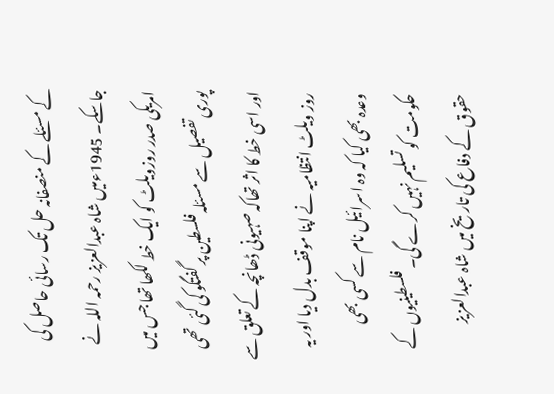کے مسئلے کے منصفانہ حل تک رسائی حاصل کی جاسکے۔ 1945ءمیں شاہ عبدالعزیز رحمہ اللہ نے امریکی صدر روزویلٹ کو ایک خط لکھا تھا جس میں پوری تفصیل سے مسئلہ فلسطین پر گفتگو کی گئی تھی اور اسی خط کا اثر تھاکہ صہیونی ڈھانچہ کے تعلق سے روز ویلٹ انتظامیہ نے اپنا موقف بدل دیا اور یہ وعدہ بھی کیا کہ وہ اسرائیل نام سے کسی بھی حکومت کو تسلیم نہیں کرے گی۔ فلسطینیوں کے حقوق کے دفاع کی تاریخ میں شاہ عبدالعزیز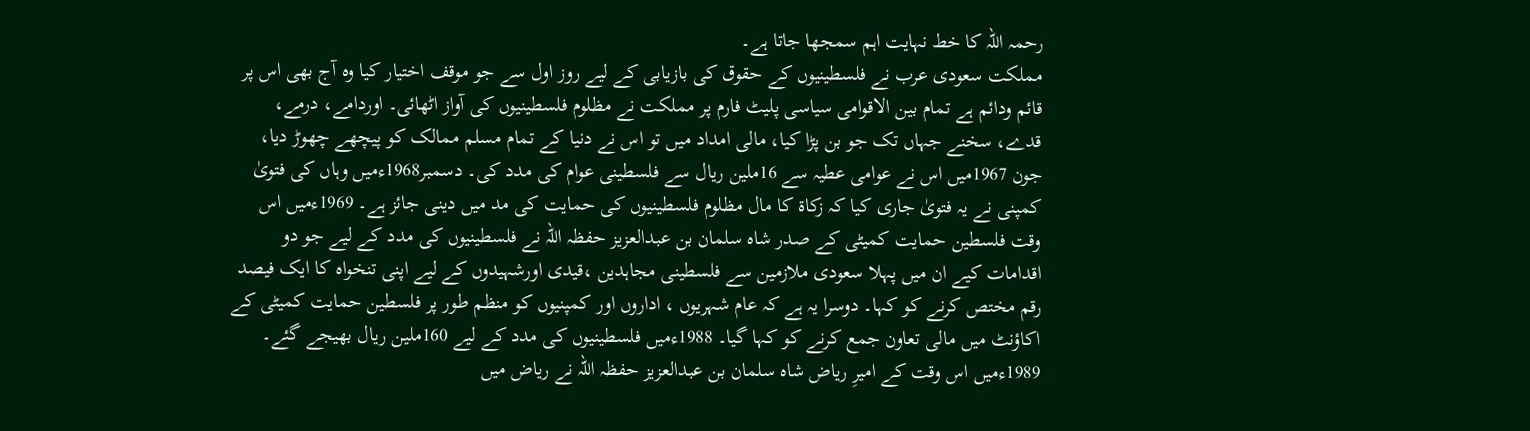رحمہ اللہ کا خط نہایت اہم سمجھا جاتا ہے۔
مملکت سعودی عرب نے فلسطینیوں کے حقوق کی بازیابی کے لیے روز اول سے جو موقف اختیار کیا وہ آج بھی اس پر قائم ودائم ہے تمام بین الاقوامی سیاسی پلیٹ فارم پر مملکت نے مظلوم فلسطینیوں کی آواز اٹھائی۔ اوردامے، درمے، قدے، سخنے جہاں تک جو بن پڑا کیا، مالی امداد میں تو اس نے دنیا کے تمام مسلم ممالک کو پیچھے چھوڑ دیا، جون 1967میں اس نے عوامی عطیہ سے 16ملین ریال سے فلسطینی عوام کی مدد کی۔ دسمبر1968ءمیں وہاں کی فتویٰ کمپنی نے یہ فتویٰ جاری کیا کہ زکاة کا مال مظلوم فلسطینیوں کی حمایت کی مد میں دینی جائز ہے۔ 1969ءمیں اس وقت فلسطین حمایت کمیٹی کے صدر شاہ سلمان بن عبدالعزیز حفظہ اللہ نے فلسطینیوں کی مدد کے لیے جو دو اقدامات کیے ان میں پہلا سعودی ملازمین سے فلسطینی مجاہدین ،قیدی اورشہیدوں کے لیے اپنی تنخواہ کا ایک فیصد رقم مختص کرنے کو کہا۔ دوسرا یہ ہے کہ عام شہریوں ، اداروں اور کمپنیوں کو منظم طور پر فلسطین حمایت کمیٹی کے اکاؤنٹ میں مالی تعاون جمع کرنے کو کہا گیا۔ 1988ءمیں فلسطینیوں کی مدد کے لیے 160ملین ریال بھیجے گئے۔
1989ءمیں اس وقت کے امیرِ ریاض شاہ سلمان بن عبدالعزیز حفظہ اللہ نے ریاض میں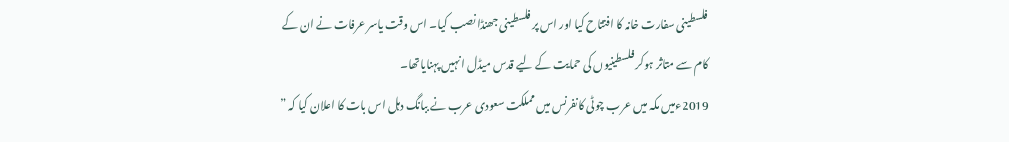فلسطینی سفارت خانہ کا افتتاح کیا اور اس پر فلسطینی جھنڈا نصب کیا۔ اس وقت یاسر عرفات نے ان کے کام سے متاثر ہوکر فلسطینیوں کی حمایت کے لیے قدس میڈل انہیں پہنایاتھا۔
2019ءمیں مکہ میں عرب چوٹی کانفرنس میں مملکت سعودی عرب نے ببانگ دہل اس بات کا اعلان کیا کہ ”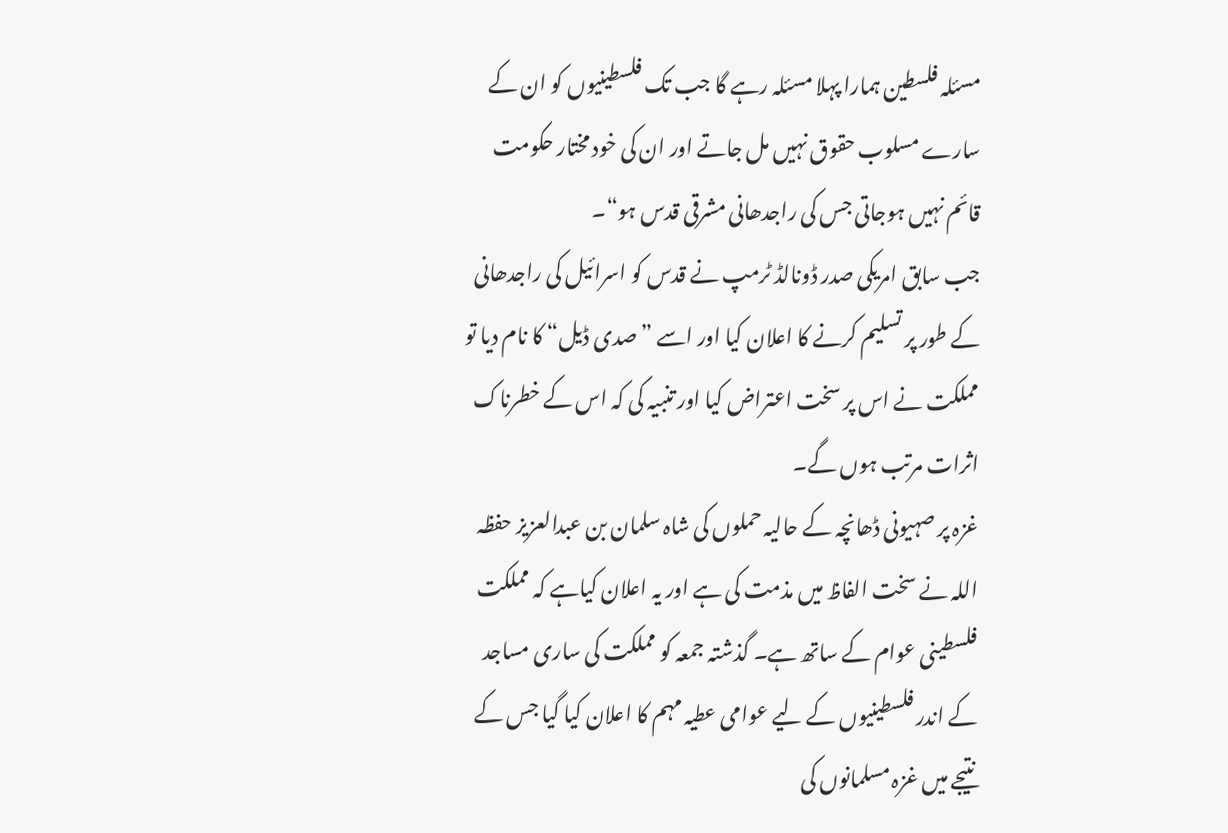مسئلہ فلسطین ہمارا پہلا مسئلہ رہے گا جب تک فلسطینیوں کو ان کے سارے مسلوب حقوق نہیں مل جاتے اور ان کی خود مختار حکومت قائم نہیں ہوجاتی جس کی راجدھانی مشرقی قدس ہو“۔
جب سابق امریکی صدر ڈونالڈ ٹرمپ نے قدس کو اسرائیل کی راجدھانی کے طور پر تسلیم کرنے کا اعلان کیا اور اسے ”صدی ڈیل“ کا نام دیا تو مملکت نے اس پر سخت اعتراض کیا اور تنبیہ کی کہ اس کے خطرناک اثرات مرتب ہوں گے۔
غزہ پر صہیونی ڈھانچہ کے حالیہ حملوں کی شاہ سلمان بن عبدالعزیز حفظہ اللہ نے سخت الفاظ میں مذمت کی ہے اور یہ اعلان کیاہے کہ مملکت فلسطینی عوام کے ساتھ ہے۔ گذشتہ جمعہ کو مملکت کی ساری مساجد کے اندر فلسطینیوں کے لیے عوامی عطیہ مہم کا اعلان کیا گیا جس کے نتیجے میں غزہ مسلمانوں کی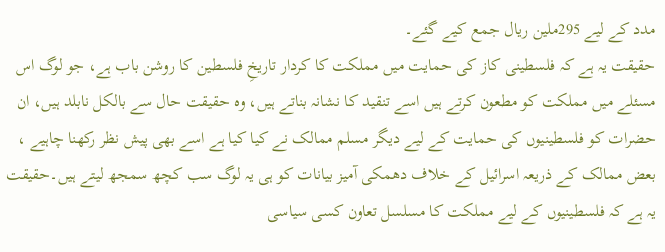مدد کے لیے 295ملین ریال جمع کیے گئے۔
حقیقت یہ ہے کہ فلسطینی کاز کی حمایت میں مملکت کا کردار تاریخِ فلسطین کا روشن باب ہے، جو لوگ اس مسئلے میں مملکت کو مطعون کرتے ہیں اسے تنقید کا نشانہ بناتے ہیں، وہ حقیقت حال سے بالکل نابلد ہیں، ان حضرات کو فلسطینیوں کی حمایت کے لیے دیگر مسلم ممالک نے کیا کیا ہے اسے بھی پیش نظر رکھنا چاہیے ، بعض ممالک کے ذریعہ اسرائیل کے خلاف دھمکی آمیز بیانات کو ہی یہ لوگ سب کچھ سمجھ لیتے ہیں۔حقیقت یہ ہے کہ فلسطینیوں کے لیے مملکت کا مسلسل تعاون کسی سیاسی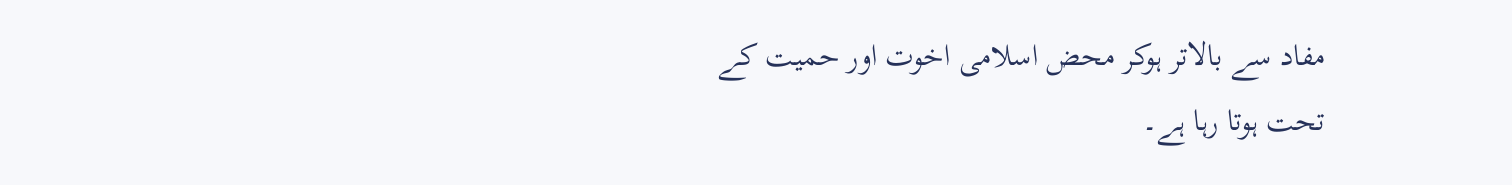مفاد سے بالاتر ہوکر محض اسلامی اخوت اور حمیت کے تحت ہوتا رہا ہے۔